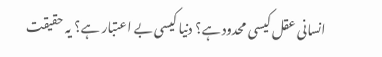انسانی عقل کیسی محدود ہے؟ دنیا کیسی بے اعتبار ہے؟ یہ حقیقت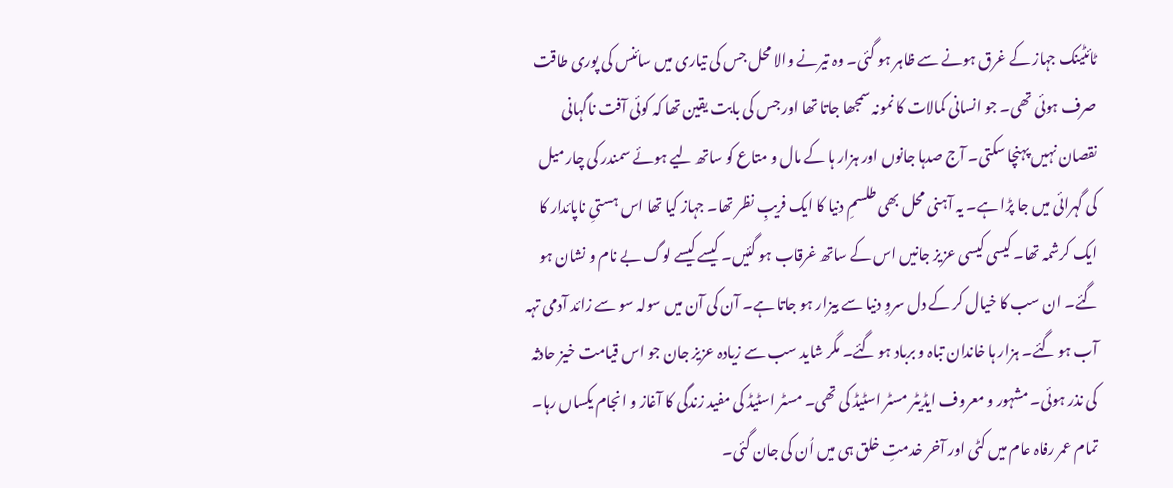ٹائٹینک جہاز کے غرق ہونے سے ظاہر ہو گئی۔ وہ تیرنے والا محل جس کی تیاری میں سائنس کی پوری طاقت صرف ہوئی تھی۔ جو انسانی کمالات کا نمونہ سمجھا جاتا تھا اور جس کی بابت یقین تھا کہ کوئی آفت ناگہانی نقصان نہیں پہنچا سکتی۔ آج صدہا جانوں اور ہزار ہا کے مال و متاع کو ساتھ لیے ہوئے سمندر کی چار میل کی گہرائی میں جا پڑا ہے۔ یہ آہنی محل بھی طلسمِ دنیا کا ایک فریبِ نظر تھا۔ جہاز کیا تھا اس ہستیِ ناپائدار کا ایک کرشمہ تھا۔ کیسی کیسی عزیز جانیں اس کے ساتھ غرقاب ہو گئیں۔ کیسے کیسے لوگ بے نام و نشان ہو گئے۔ ان سب کا خیال کر کے دل سروِ دنیا سے بیزار ہو جاتا ہے۔ آن کی آن میں سولہ سو سے زائد آدمی تہہ آب ہو گئے۔ ہزار ہا خاندان تباہ و برباد ہو گئے۔ مگر شاید سب سے زیادہ عزیز جان جو اس قیامت خیز حادثہ کی نذر ہوئی۔ مشہور و معروف ایڈیٹر مسٹر اسٹیڈ کی تھی۔ مسٹر اسٹیڈ کی مفید زندگی کا آغاز و انجام یکساں رہا۔ تمام عمر رفاہ عام میں کٹی اور آخر خدمتِ خلق ہی میں اُن کی جان گئی۔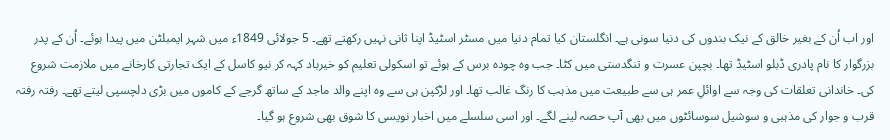اور اب اُن کے بغیر خالق کے نیک بندوں کی دنیا سونی ہے۔ انگلستان کیا تمام دنیا میں مسٹر اسٹیڈ اپنا ثانی نہیں رکھتے تھے۔ 5 جولائی 1849ء میں شہر ایمبلٹن میں پیدا ہوئے۔ اُن کے پدر بزرگوار کا نام پادری ڈبلو اسٹیڈ تھا۔ بچپن عسرت و تنگدستی میں کٹا۔ جب وہ چودہ برس کے ہوئے تو اسکولی تعلیم کو خیرباد کہہ کر نیو کاسل کے ایک تجارتی کارخانے میں ملازمت شروع کی۔ خاندانی تعلقات کی وجہ سے اوائلِ عمر ہی سے طبیعت میں مذہب کا رنگ غالب تھا۔ اور لڑکپن ہی سے وہ اپنے والد ماجد کے ساتھ گرجے کے کاموں میں بڑی دلچسپی لیتے تھے۔ رفتہ رفتہ قرب و جوار کی مذہبی و سوشیل سوسائٹوں میں بھی آپ حصہ لینے لگے۔ اور اسی سلسلے میں اخبار نویسی کا شوق بھی شروع ہو گیا۔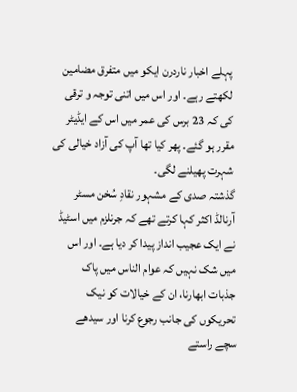پہلے اخبار ناردرن ایکو میں متفرق مضامین لکھتے رہے۔ اور اس میں اتنی توجہ و ترقی کی کہ 23 برس کی عمر میں اس کے ایڈیٹر مقرر ہو گئے۔ پھر کیا تھا آپ کی آزاد خیالی کی شہرت پھیلنے لگی۔
گذشتہ صدی کے مشہور نقادِ سُخن مسٹر آرنالڈ اکثر کہا کرتے تھے کہ جرنلزم میں اسٹیڈ نے ایک عجیب انداز پیدا کر دیا ہے۔ اور اس میں شک نہیں کہ عوام الناس میں پاک جذبات ابھارنا، ان کے خیالات کو نیک تحریکوں کی جانب رجوع کرنا اور سیدھے سچے راستے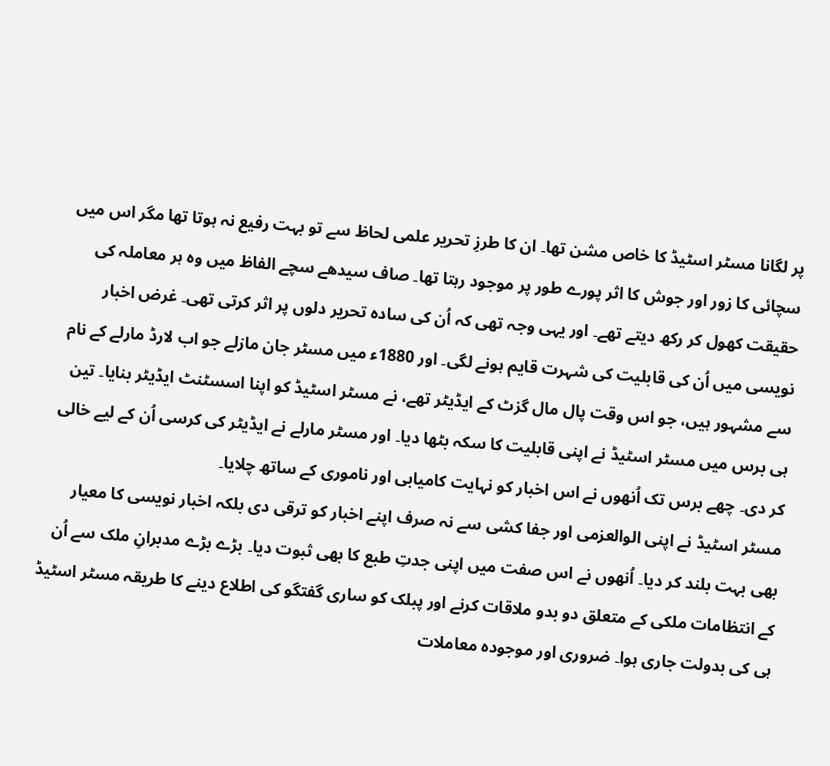پر لگانا مسٹر اسٹیڈ کا خاص مشن تھا۔ ان کا طرزِ تحریر علمی لحاظ سے تو بہت رفیع نہ ہوتا تھا مگر اس میں سچائی کا زور اور جوش کا اثر پورے طور پر موجود رہتا تھا۔ صاف سیدھے سچے الفاظ میں وہ ہر معاملہ کی حقیقت کھول کر رکھ دیتے تھے۔ اور یہی وجہ تھی کہ اُن کی سادہ تحریر دلوں پر اثر کرتی تھی۔ غرض اخبار نویسی میں اُن کی قابلیت کی شہرت قایم ہونے لگی۔ اور 1880ء میں مسٹر جان مازلے جو اب لارڈ مارلے کے نام سے مشہور ہیں، جو اس وقت پال مال گزٹ کے ایڈیٹر تھے، نے مسٹر اسٹیڈ کو اپنا اسسٹنٹ ایڈیٹر بنایا۔ تین ہی برس میں مسٹر اسٹیڈ نے اپنی قابلیت کا سکہ بٹھا دیا۔ اور مسٹر مارلے نے ایڈیٹر کی کرسی اُن کے لیے خالی کر دی۔ چھے برس تک اُنھوں نے اس اخبار کو نہایت کامیابی اور ناموری کے ساتھ چلایا۔
مسٹر اسٹیڈ نے اپنی الوالعزمی اور جفا کشی سے نہ صرف اپنے اخبار کو ترقی دی بلکہ اخبار نویسی کا معیار بھی بہت بلند کر دیا۔ اُنھوں نے اس صفت میں اپنی جدتِ طبع کا بھی ثبوت دیا۔ بڑے بڑے مدبرانِ ملک سے اُن کے انتظامات ملکی کے متعلق دو بدو ملاقات کرنے اور پبلک کو ساری گفتگو کی اطلاع دینے کا طریقہ مسٹر اسٹیڈ ہی کی بدولت جاری ہوا۔ ضروری اور موجودہ معاملات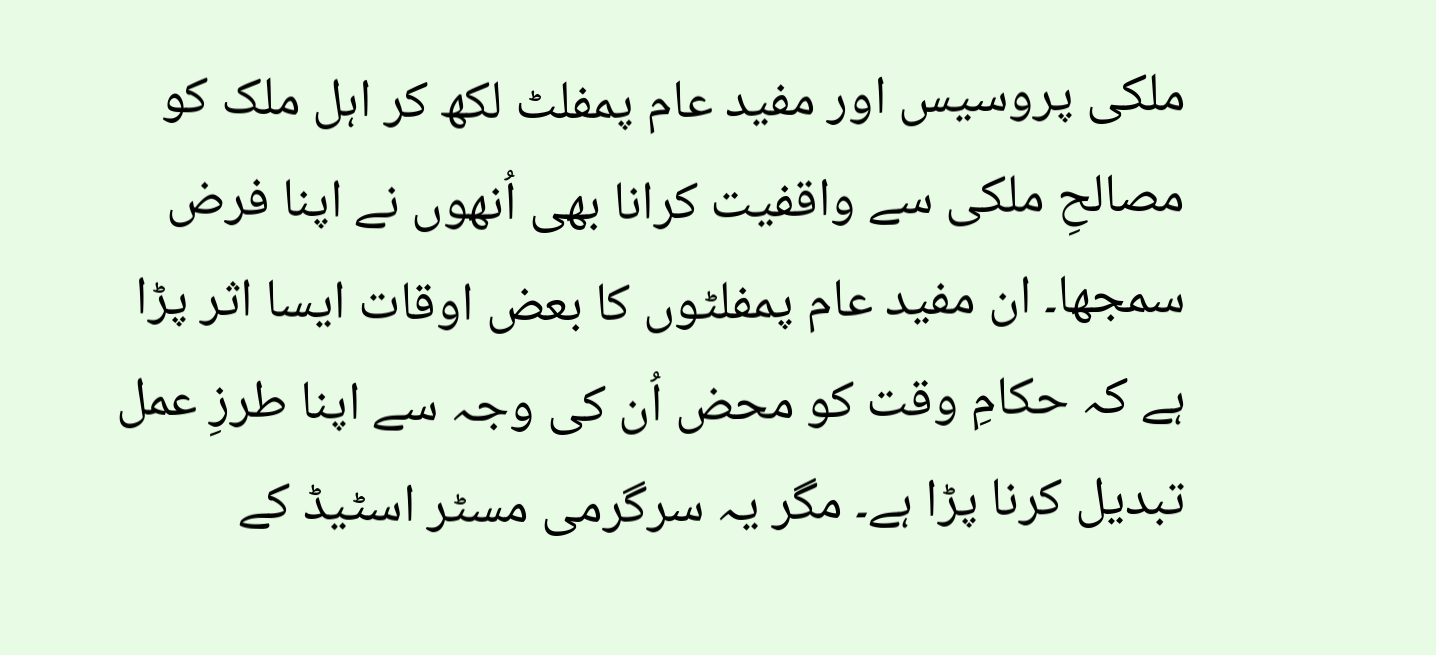ملکی پروسیس اور مفید عام پمفلٹ لکھ کر اہل ملک کو مصالحِ ملکی سے واقفیت کرانا بھی اُنھوں نے اپنا فرض سمجھا۔ ان مفید عام پمفلٹوں کا بعض اوقات ایسا اثر پڑا ہے کہ حکامِ وقت کو محض اُن کی وجہ سے اپنا طرزِ عمل تبدیل کرنا پڑا ہے۔ مگر یہ سرگرمی مسٹر اسٹیڈ کے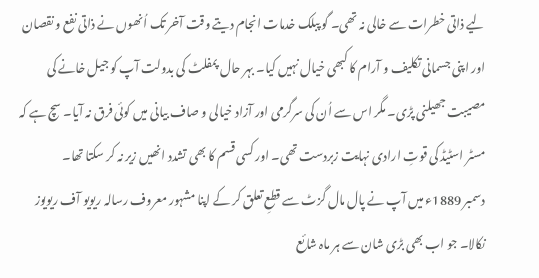لیے ذاتی خطرات سے خالی نہ تھی۔ گو پبلک خدمات انجام دیتے وقت آخر تک اُنھوں نے ذاتی نفع و نقصان اور اپنی جسمانی تکلیف و آرام کا کبھی خیال نہیں کیا۔ بہر حال پمفلٹ کی بدولت آپ کو جیل خانے کی مصیبت جھیلنی پڑی۔ مگر اس سے اُن کی سرگرمی اور آزاد خیالی و صاف بیانی میں کوئی فرق نہ آیا۔ سچ ہے کہ مسٹر اسٹیڈ کی قوتِ ارادی نہایت زبردست تھی۔ اور کسی قسم کا بھی تشدد انھیں زیر نہ کر سکتا تھا۔
دسمبر 1889ء میں آپ نے پال مال گزٹ سے قطعِ تعلق کر کے اپنا مشہور معروف رسالہ ریویو آف ریویوز نکالا۔ جو اب بھی بڑی شان سے ہر ماہ شائع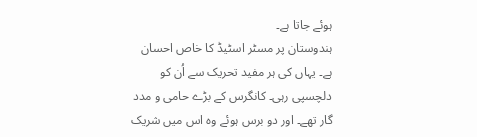ہوئے جاتا ہے۔
ہندوستان پر مسٹر اسٹیڈ کا خاص احسان ہے۔ یہاں کی ہر مفید تحریک سے اُن کو دلچسپی رہی۔ کانگرس کے بڑے حامی و مدد گار تھے۔ اور دو برس ہوئے وہ اس میں شریک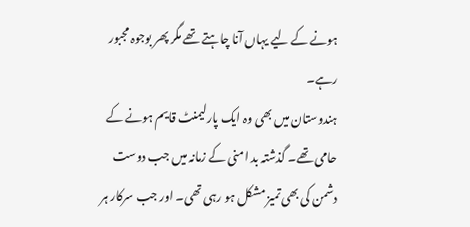ہونے کے لیے یہاں آنا چاہتے تھے مگر پھر بوجوہ مجبور رہے۔
ہندوستان میں بھی وہ ایک پارلیمنٹ قایم ہونے کے حامی تھے۔ گذشتہ بد امنی کے زمانہ میں جب دوست دشمن کی بھی تمیز مشکل ہو رہی تھی۔ اور جب سرکار ہر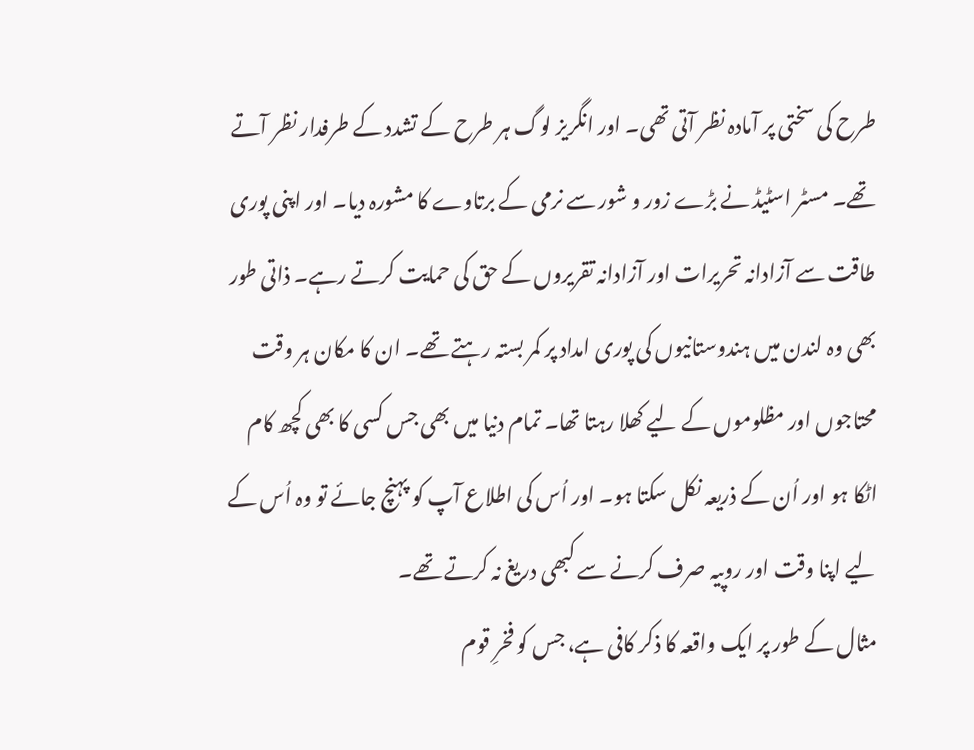طرح کی سختی پر آمادہ نظر آتی تھی۔ اور انگریز لوگ ہر طرح کے تشدد کے طرفدار نظر آتے تھے۔ مسٹر اسٹیڈ نے بڑے زور و شور سے نرمی کے برتاوے کا مشورہ دیا۔ اور اپنی پوری طاقت سے آزادانہ تحریرات اور آزادانہ تقریروں کے حق کی حمایت کرتے رہے۔ ذاتی طور بھی وہ لندن میں ہندوستانیوں کی پوری امداد پر کمر بستہ رہتے تھے۔ ان کا مکان ہر وقت محتاجوں اور مظلوموں کے لیے کھلا رہتا تھا۔ تمام دنیا میں بھی جس کسی کا بھی کچھ کام اٹکا ہو اور اُن کے ذریعہ نکل سکتا ہو۔ اور اُس کی اطلاع آپ کو پہنچ جائے تو وہ اُس کے لیے اپنا وقت اور روپیہ صرف کرنے سے کبھی دریغ نہ کرتے تھے۔
مثال کے طور پر ایک واقعہ کا ذکر کافی ہے، جس کو فخرِ قوم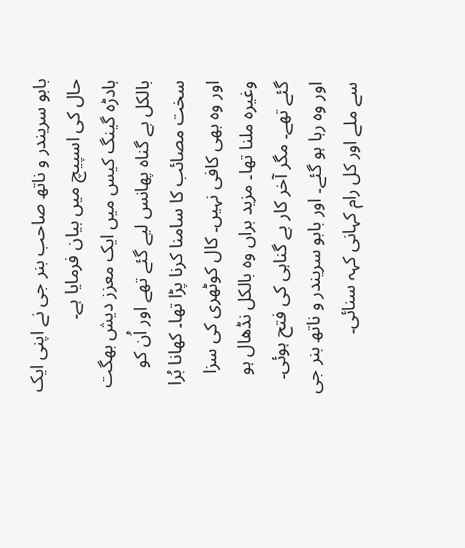بابو سریندر و ناتھ صاحب بنر جی نے اپنی ایک حال کی اسپیچ میں بیان فرمایا ہے۔
ہادڑہ گینگ کیس میں ایک معزز دیش بھگت بالکل بے گناہ پھانس لیے گئے تھے اور اُن کو سخت مصائب کا سامنا کرنا پڑا تھا۔ کھانا بُرا اور وہ بھی کافی نہیں۔ کال کوٹھری کی سزا وغیرہ ملنا تھا۔ مزید براں وہ بالکل نڈھال ہو گئے تھے۔ مگر آخر کار بے گناہی کی فتح ہوئی۔ اور وہ رہا ہو گئے۔ اور بابو سریندر و ناتھ بنر جی سے ملے اور کل رام کہانی کہہ سنائی۔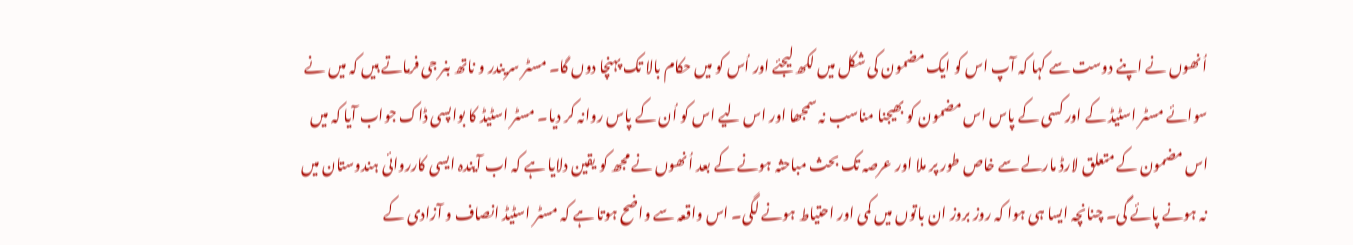اُنھوں نے اپنے دوست سے کہا کہ آپ اس کو ایک مضمون کی شکل میں لکھ لیجئے اور اُس کو میں حکام بالا تک پہنچا دوں گا۔ مسٹر سریندر و ناتھ بنر جی فرماتے ہیں کہ میں نے سوائے مسٹر اسٹیڈ کے اور کسی کے پاس اس مضمون کو بھیجنا مناسب نہ سمجھا اور اس لیے اس کو اُن کے پاس روانہ کر دیا۔ مسٹر اسٹیڈ کا بواپسی ڈاک جواب آیا کہ میں اس مضمون کے متعلق لارڈ مارلے سے خاص طور پر ملا اور عرصہ تک بحث مباحثہ ہونے کے بعد اُنھوں نے مجھ کو یقین دلایا ہے کہ اب آیندہ ایسی کارروائی ہندوستان میں نہ ہونے پائے گی۔ چنانچہ ایسا ہی ہوا کہ روز بروز ان باتوں میں کمی اور احتیاط ہونے لگی۔ اس واقعہ سے واضح ہوتا ہے کہ مسٹر اسٹیڈ انصاف و آزادی کے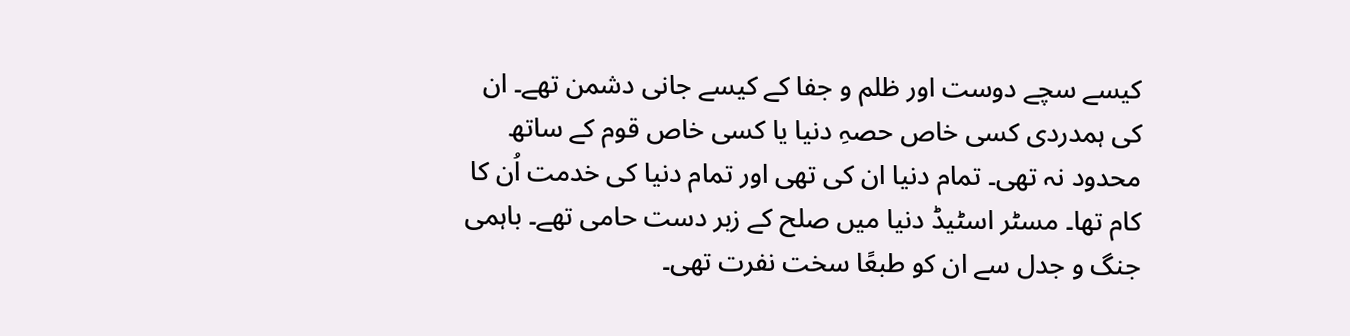کیسے سچے دوست اور ظلم و جفا کے کیسے جانی دشمن تھے۔ ان کی ہمدردی کسی خاص حصہِ دنیا یا کسی خاص قوم کے ساتھ محدود نہ تھی۔ تمام دنیا ان کی تھی اور تمام دنیا کی خدمت اُن کا کام تھا۔ مسٹر اسٹیڈ دنیا میں صلح کے زبر دست حامی تھے۔ باہمی جنگ و جدل سے ان کو طبعًا سخت نفرت تھی۔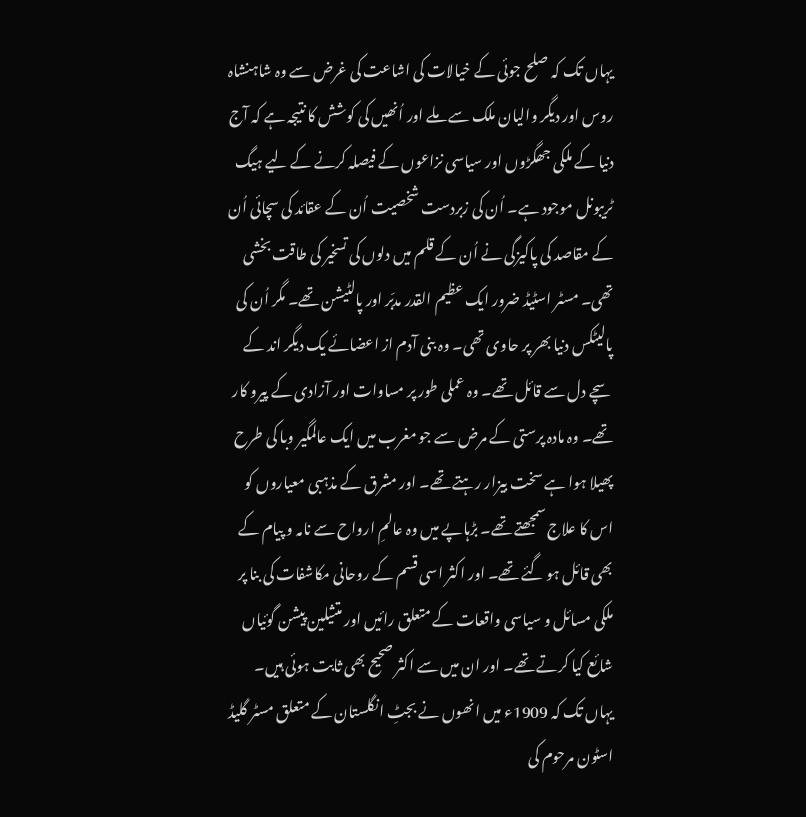یہاں تک کہ صلح جوئی کے خیالات کی اشاعت کی غرض سے وہ شاہنشاہ روس اور دیگر والیان ملک سے ملے اور اُنھیں کی کوشش کا نتیجہ ہے کہ آج دنیا کے ملکی جھگڑوں اور سیاسی نزاعوں کے فیصلہ کرنے کے لیے ہیگ ٹریبونل موجود ہے۔ اُن کی زبردست شخصیت اُن کے عقائد کی سچائی اُن کے مقاصد کی پاکیزگی نے اُن کے قلم میں دلوں کی تسخیر کی طاقت بخشی تھی۔ مسٹر اسٹیڈ ضرور ایک عظیم القدر مدبّر اور پالٹیشن تھے۔ مگر اُن کی پالیٹکس دنیا بھر پر حاوی تھی۔ وہ بنی آدم از اعضائے یک دیگر اند کے سچے دل سے قائل تھے۔ وہ عملی طور پر مساوات اور آزادی کے پیرو کار تھے۔ وہ مادہ پرستی کے مرض سے جو مغرب میں ایک عالمگیر وبا کی طرح پھیلا ہوا ہے سخت بیزار رہتے تھے۔ اور مشرق کے مذہبی معیاروں کو اس کا علاج سمجھتے تھے۔ بڑہاپے میں وہ عالمِ ارواح سے نامہ و پیام کے بھی قائل ہو گئے تھے۔ اور اکثر اسی قسم کے روحانی مکاشفات کی بنا پر ملکی مسائل و سیاسی واقعات کے متعلق رائیں اور متثیلین پیشن گوئیاں شائع کیا کرتے تھے۔ اور ان میں سے اکثر صحیح بھی ثابت ہوئی ہیں۔ یہاں تک کہ 1909ء میں انھوں نے بجٹِ انگلستان کے متعلق مسٹر گلیڈ اسٹون مرحوم کی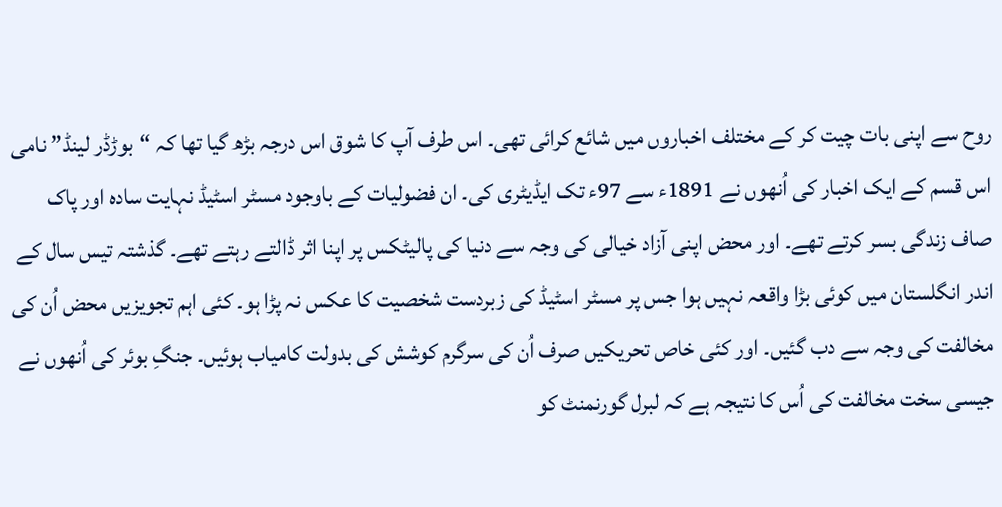روح سے اپنی بات چیت کر کے مختلف اخباروں میں شائع کرائی تھی۔ اس طرف آپ کا شوق اس درجہ بڑھ گیا تھا کہ “بوڑڈر لینڈ” نامی اس قسم کے ایک اخبار کی اُنھوں نے 1891ء سے 97ء تک ایڈیٹری کی۔ ان فضولیات کے باوجود مسٹر اسٹیڈ نہایت سادہ اور پاک صاف زندگی بسر کرتے تھے۔ اور محض اپنی آزاد خیالی کی وجہ سے دنیا کی پالیٹکس پر اپنا اثر ڈالتے رہتے تھے۔ گذشتہ تیس سال کے اندر انگلستان میں کوئی بڑا واقعہ نہیں ہوا جس پر مسٹر اسٹیڈ کی زبردست شخصیت کا عکس نہ پڑا ہو۔ کئی اہم تجویزیں محض اُن کی مخالفت کی وجہ سے دب گئیں۔ اور کئی خاص تحریکیں صرف اُن کی سرگرم کوشش کی بدولت کامیاب ہوئیں۔ جنگِ بوئر کی اُنھوں نے جیسی سخت مخالفت کی اُس کا نتیجہ ہے کہ لبرل گورنمنٹ کو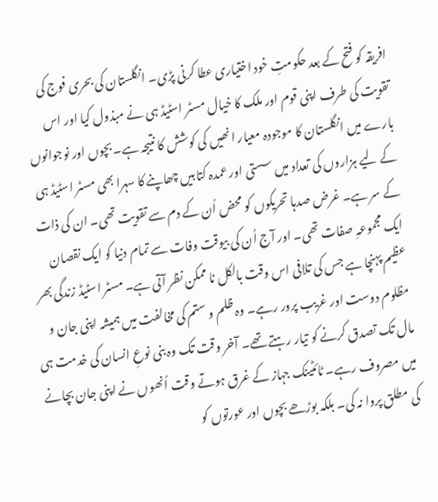افریقہ کو فتح کے بعد حکومتِ خود اختیاری عطا کرنی پڑی۔ انگلستان کی بحری فوج کی تقویت کی طرف اپنی قوم اور ملک کا خیال مسٹر اسٹیڈ ہی نے مبذول کیا اور اس بارے میں انگلستان کا موجودہ معیار انھیں کی کوشش کا نتیجہ ہے۔ بچوں اور نوجوانوں کے لیے ہزاروں کی تعداد میں سستی اور عمدہ کتابیں چھاپنے کا سہرا بھی مسٹر اسٹیڈ ہی کے سر ہے۔ غرض صدہا تحریکوں کو محض اُن کے دم سے تقویت تھی۔ ان کی ذات ایک مجموعہِ صفات تھی۔ اور آج اُن کی بیوقت وفات سے تمام دنیا کو ایک نقصان عظیم پہنچا ہے جس کی تلافی اس وقت بالکل نا ممکن نظر آتی ہے۔ مسٹر اسٹیڈ زندگی بھر مظلوم دوست اور غریب پرور رہے۔ وہ ظلم و ستم کی مخالفت میں ہمیشہ اپنی جان و مال تک تصدق کرنے کو تیار رہتے تھے۔ آخر وقت تک وہ بنی نوعِ انسان کی خدمت ہی میں مصروف رہے۔ ٹائٹینک جہاز کے غرق ہوتے وقت اُنھوں نے اپنی جان بچانے کی مطلق پروا نہ کی۔ بلکہ بوڑھے بچوں اور عورتوں کو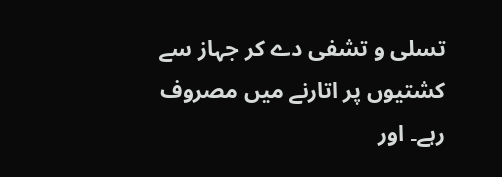تسلی و تشفی دے کر جہاز سے کشتیوں پر اتارنے میں مصروف رہے۔ اور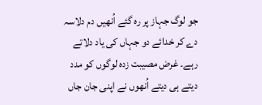جو لوگ جہاز پر رہ گئے اُنھیں دم دلاسہ دے کر خدائے دو جہاں کی یاد دلاتے رہے۔ غرض مصیبت زدہ لوگوں کو مدد دیتے ہی دیتے اُنھوں نے اپنی جان جاں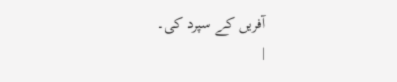آفریں کے سپرد کی۔
|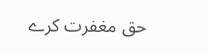حق مغفرت کرے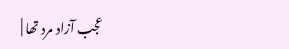عجب آزاد مرد تھا |